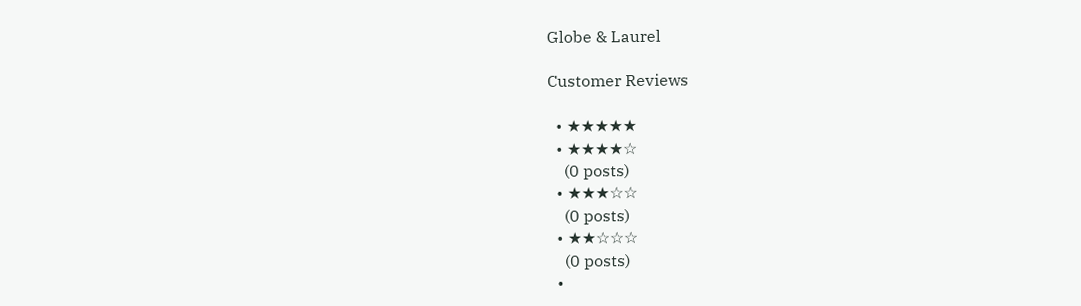Globe & Laurel

Customer Reviews

  • ★★★★★
  • ★★★★☆
    (0 posts)
  • ★★★☆☆
    (0 posts)
  • ★★☆☆☆
    (0 posts)
  •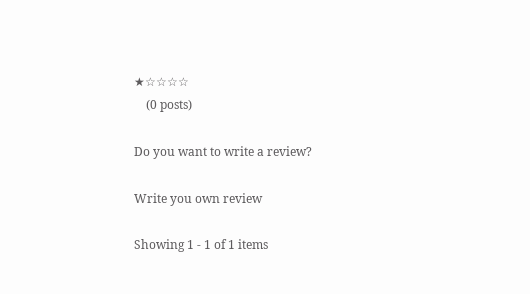★☆☆☆☆
    (0 posts)

Do you want to write a review?

Write you own review

Showing 1 - 1 of 1 items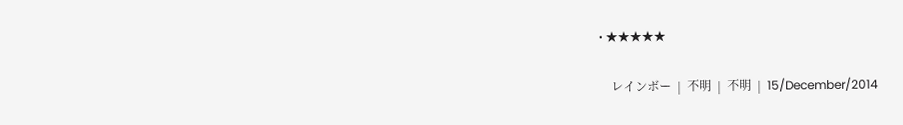• ★★★★★

    レインボー  |  不明  |  不明  |  15/December/2014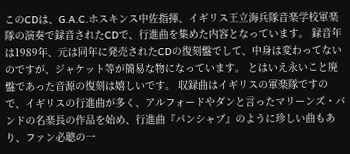このCDは、G.A.C.ホスキンス中佐指揮、イギリス王立海兵隊音楽学校軍楽隊の演奏で録音されたCDで、行進曲を集めた内容となっています。 録音年は1989年、元は同年に発売されたCDの復刻盤でして、中身は変わってないのですが、ジャケット等が簡易な物になっています。 とはいえ永いこと廃盤であった音源の復刻は嬉しいです。 収録曲はイギリスの軍楽隊ですので、イギリスの行進曲が多く、アルフォードやダンと言ったマリーンズ・バンドの名楽長の作品を始め、行進曲『パンシャブ』のように珍しい曲もあり、ファン必聴の一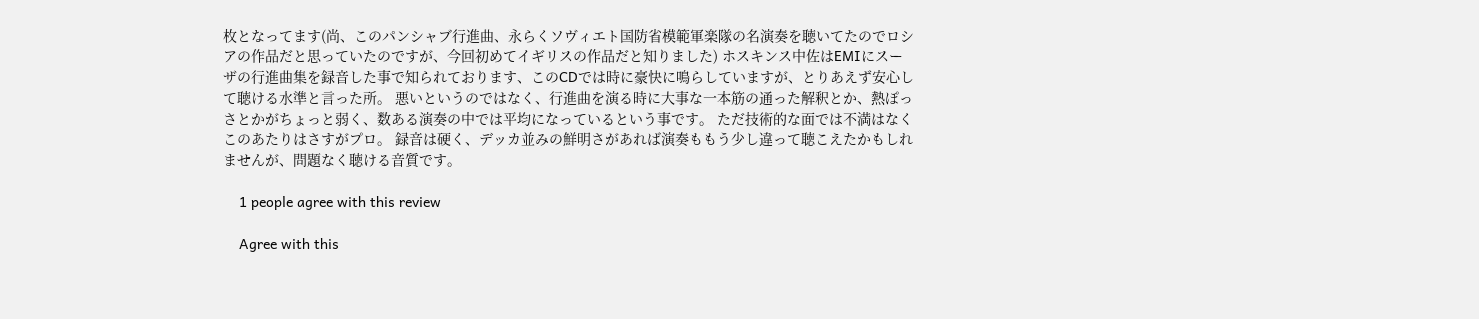枚となってます(尚、このパンシャブ行進曲、永らくソヴィエト国防省模範軍楽隊の名演奏を聴いてたのでロシアの作品だと思っていたのですが、今回初めてイギリスの作品だと知りました) ホスキンス中佐はEMIにスーザの行進曲集を録音した事で知られております、このCDでは時に豪快に鳴らしていますが、とりあえず安心して聴ける水準と言った所。 悪いというのではなく、行進曲を演る時に大事な一本筋の通った解釈とか、熱ぽっさとかがちょっと弱く、数ある演奏の中では平均になっているという事です。 ただ技術的な面では不満はなくこのあたりはさすがプロ。 録音は硬く、デッカ並みの鮮明さがあれば演奏ももう少し違って聴こえたかもしれませんが、問題なく聴ける音質です。

    1 people agree with this review

    Agree with this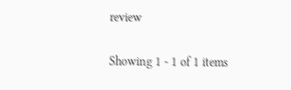review

Showing 1 - 1 of 1 items